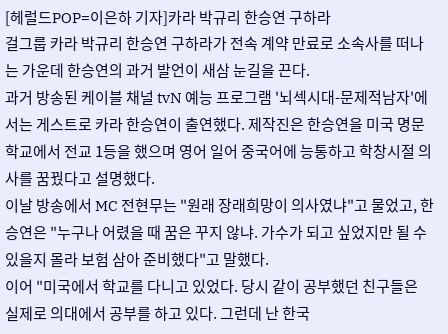[헤럴드POP=이은하 기자]카라 박규리 한승연 구하라
걸그룹 카라 박규리 한승연 구하라가 전속 계약 만료로 소속사를 떠나는 가운데 한승연의 과거 발언이 새삼 눈길을 끈다.
과거 방송된 케이블 채널 tvN 예능 프로그램 '뇌섹시대-문제적남자'에서는 게스트로 카라 한승연이 출연했다. 제작진은 한승연을 미국 명문학교에서 전교 1등을 했으며 영어 일어 중국어에 능통하고 학창시절 의사를 꿈꿨다고 설명했다.
이날 방송에서 MC 전현무는 "원래 장래희망이 의사였냐"고 물었고, 한승연은 "누구나 어렸을 때 꿈은 꾸지 않냐. 가수가 되고 싶었지만 될 수 있을지 몰라 보험 삼아 준비했다"고 말했다.
이어 "미국에서 학교를 다니고 있었다. 당시 같이 공부했던 친구들은 실제로 의대에서 공부를 하고 있다. 그런데 난 한국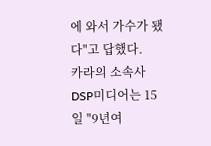에 와서 가수가 됐다"고 답했다.
카라의 소속사 DSP미디어는 15일 "9년여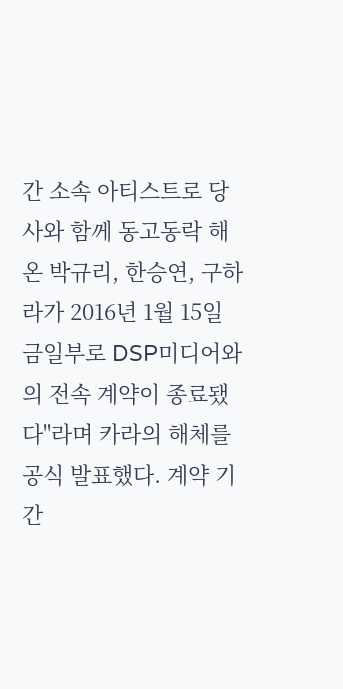간 소속 아티스트로 당사와 함께 동고동락 해온 박규리, 한승연, 구하라가 2016년 1월 15일 금일부로 DSP미디어와의 전속 계약이 종료됐다"라며 카라의 해체를 공식 발표했다. 계약 기간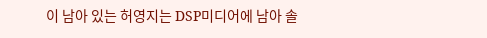이 남아 있는 허영지는 DSP미디어에 남아 솔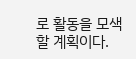로 활동을 모색할 계획이다.